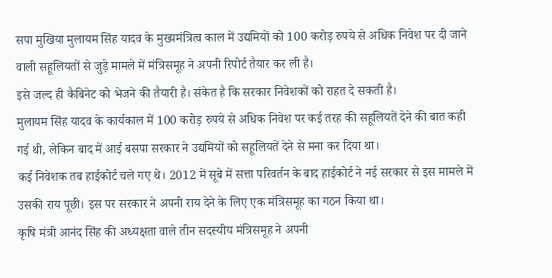सपा मुखिया मुलायम सिंह यादव के मुख्यमंत्रित्व काल में उद्यमियों को 100 करोड़ रुपये से अधिक निवेश पर दी जाने वाली सहूलियतों से जुड़े मामले में मंत्रिसमूह ने अपनी रिपोर्ट तैयार कर ली है।
इसे जल्द ही कैबिनेट को भेजने की तैयारी है। संकेत है कि सरकार निवेशकों को राहत दे सकती है।
मुलायम सिंह यादव के कार्यकाल में 100 करोड़ रुपये से अधिक निवेश पर कई तरह की सहूलियतें देने की बात कही गई थी, लेकिन बाद में आई बसपा सरकार ने उद्यमियों को सहूलियतें देने से मना कर दिया था।
कई निवेशक तब हाईकोर्ट चले गए थे। 2012 में सूबे में सत्ता परिवर्तन के बाद हाईकोर्ट ने नई सरकार से इस मामले में उसकी राय पूछी। इस पर सरकार ने अपनी राय देने के लिए एक मंत्रिसमूह का गठन किया था।
कृषि मंत्री आनंद सिंह की अध्यक्षता वाले तीन सदस्यीय मंत्रिसमूह ने अपनी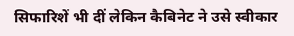सिफारिशें भी दीं लेकिन कैबिनेट ने उसे स्वीकार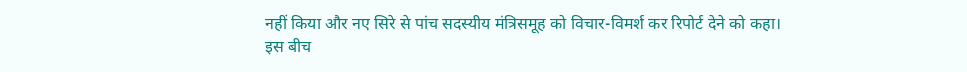नहीं किया और नए सिरे से पांच सदस्यीय मंत्रिसमूह को विचार-विमर्श कर रिपोर्ट देने को कहा।
इस बीच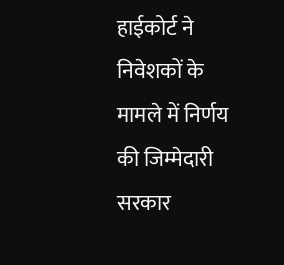हाईकोर्ट ने निवेशकों के मामले में निर्णय की जिम्मेदारी सरकार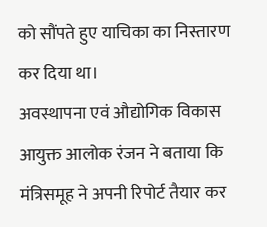को सौंपते हुए याचिका का निस्तारण कर दिया था।
अवस्थापना एवं औद्योगिक विकास आयुक्त आलोक रंजन ने बताया कि मंत्रिसमूह ने अपनी रिपोर्ट तैयार कर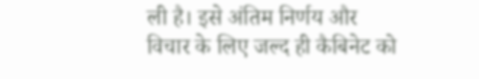ली है। इसे अंतिम निर्णय और विचार के लिए जल्द ही कैबिनेट को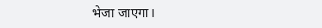भेजा जाएगा।